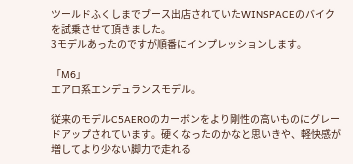ツールドふくしまでブース出店されていたWINSPACEのバイクを試乗させて頂きました。
3モデルあったのですが順番にインプレッションします。

「M6」
エアロ系エンデュランスモデル。

従来のモデルC5AEROのカーボンをより剛性の高いものにグレードアップされています。硬くなったのかなと思いきや、軽快感が増してより少ない脚力で走れる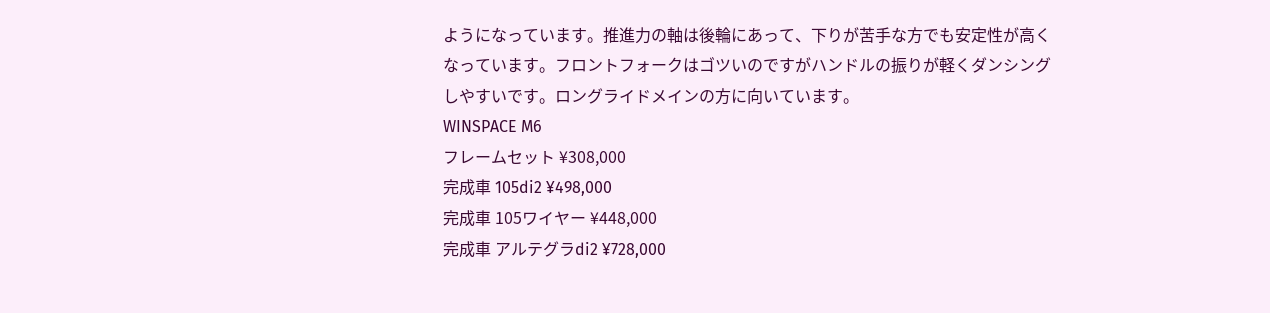ようになっています。推進力の軸は後輪にあって、下りが苦手な方でも安定性が高くなっています。フロントフォークはゴツいのですがハンドルの振りが軽くダンシングしやすいです。ロングライドメインの方に向いています。
WINSPACE M6
フレームセット ¥308,000
完成車 105di2 ¥498,000
完成車 105ワイヤー ¥448,000
完成車 アルテグラdi2 ¥728,000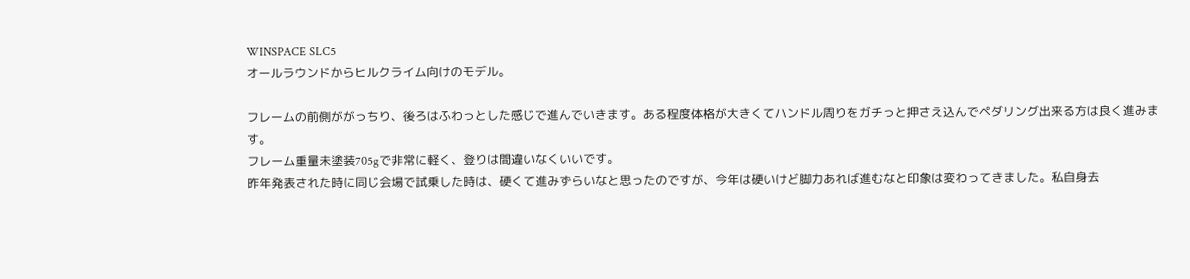WINSPACE SLC5
オールラウンドからヒルクライム向けのモデル。

フレームの前側ががっちり、後ろはふわっとした感じで進んでいきます。ある程度体格が大きくてハンドル周りをガチっと押さえ込んでペダリング出来る方は良く進みます。
フレーム重量未塗装705gで非常に軽く、登りは間違いなくいいです。
昨年発表された時に同じ会場で試乗した時は、硬くて進みずらいなと思ったのですが、今年は硬いけど脚力あれば進むなと印象は変わってきました。私自身去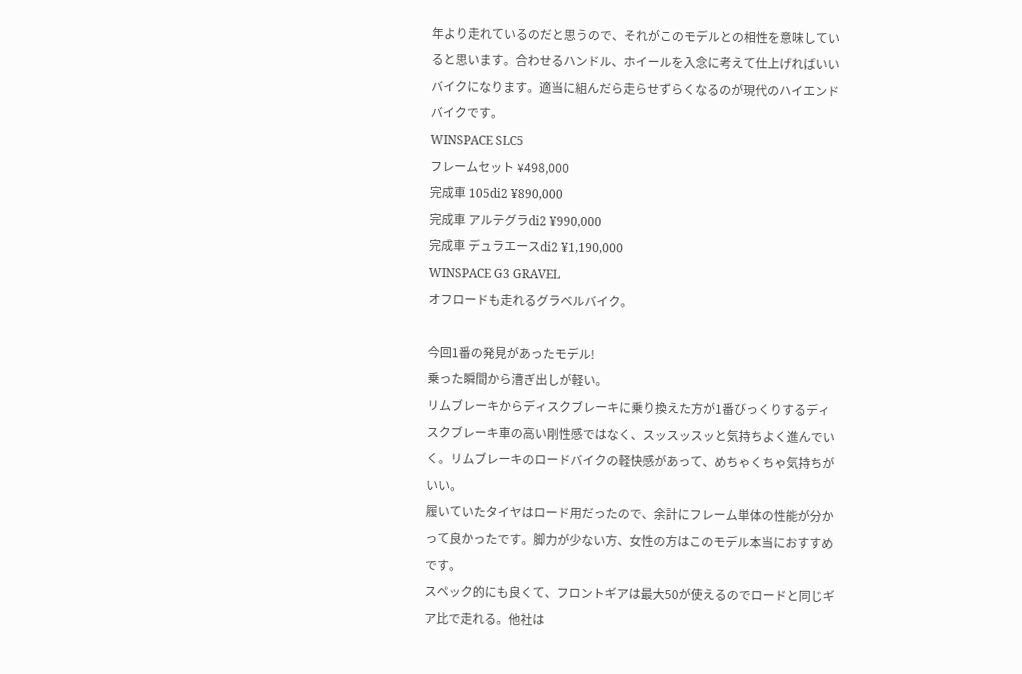年より走れているのだと思うので、それがこのモデルとの相性を意味していると思います。合わせるハンドル、ホイールを入念に考えて仕上げればいいバイクになります。適当に組んだら走らせずらくなるのが現代のハイエンドバイクです。
WINSPACE SLC5
フレームセット ¥498,000
完成車 105di2 ¥890,000
完成車 アルテグラdi2 ¥990,000
完成車 デュラエースdi2 ¥1,190,000
WINSPACE G3 GRAVEL
オフロードも走れるグラベルバイク。

今回1番の発見があったモデル!
乗った瞬間から漕ぎ出しが軽い。
リムブレーキからディスクブレーキに乗り換えた方が1番びっくりするディスクブレーキ車の高い剛性感ではなく、スッスッスッと気持ちよく進んでいく。リムブレーキのロードバイクの軽快感があって、めちゃくちゃ気持ちがいい。
履いていたタイヤはロード用だったので、余計にフレーム単体の性能が分かって良かったです。脚力が少ない方、女性の方はこのモデル本当におすすめです。
スペック的にも良くて、フロントギアは最大50が使えるのでロードと同じギア比で走れる。他社は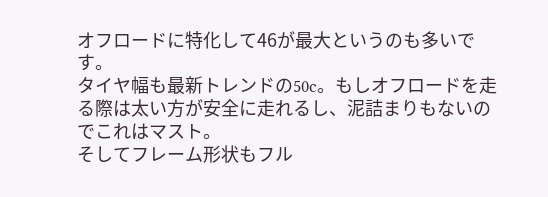オフロードに特化して46が最大というのも多いです。
タイヤ幅も最新トレンドの50c。もしオフロードを走る際は太い方が安全に走れるし、泥詰まりもないのでこれはマスト。
そしてフレーム形状もフル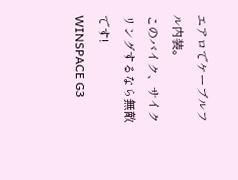エアロでケーブルフル内装。
このバイク、サイクリングするなら無敵です!
WINSPACE G3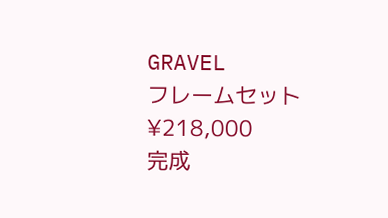GRAVEL
フレームセット ¥218,000
完成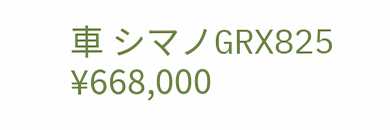車 シマノGRX825 ¥668,000